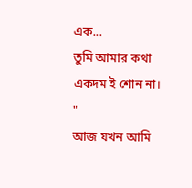এক...
তুমি আমার কথা একদম ই শোন না।
"
আজ যখন আমি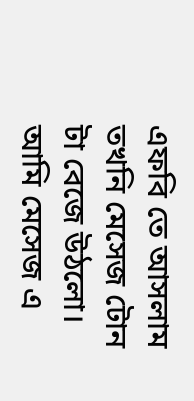এফবি তে আসলাম তখনি মেসেজ টোন টা বেজে উঠলো।
আমি মেসেজ এ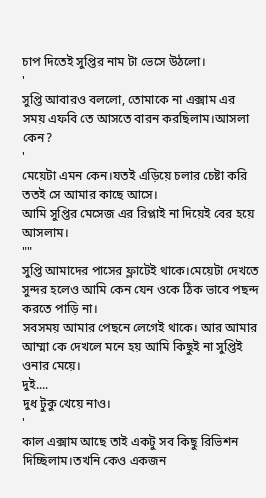চাপ দিতেই সুপ্তির নাম টা ভেসে উঠলো।
'
সুপ্তি আবারও বললো, তোমাকে না এক্সাম এর সময় এফবি তে আসতে বারন করছিলাম।আসলা কেন?
'
মেয়েটা এমন কেন।যতই এড়িয়ে চলার চেষ্টা করি ততই সে আমার কাছে আসে।
আমি সুপ্তির মেসেজ এর রিপ্লাই না দিয়েই বের হয়ে আসলাম।
""
সুপ্তি আমাদের পাসের ফ্লাটেই থাকে।মেয়েটা দেখতে সুন্দর হলেও আমি কেন যেন ওকে ঠিক ভাবে পছন্দ করতে পাড়ি না।
সবসময় আমার পেছনে লেগেই থাকে। আর আমার আম্মা কে দেখলে মনে হয় আমি কিছুই না সুপ্তিই ওনার মেয়ে।
দুই....
দুধ টুকু খেয়ে নাও।
'
কাল এক্সাম আছে তাই একটু সব কিছু রিভিশন দিচ্ছিলাম।তখনি কেও একজন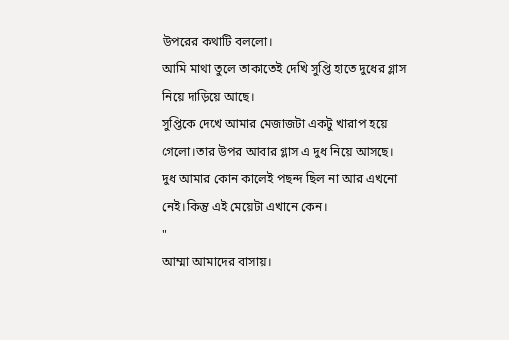উপরের কথাটি বললো।
আমি মাথা তুলে তাকাতেই দেখি সুপ্তি হাতে দুধের গ্লাস নিয়ে দাড়িয়ে আছে।
সুপ্তিকে দেখে আমার মেজাজটা একটু খারাপ হয়ে গেলো।তার উপর আবার গ্লাস এ দুধ নিয়ে আসছে।
দুধ আমার কোন কালেই পছন্দ ছিল না আর এখনো নেই।কিন্তু এই মেয়েটা এখানে কেন।
"
আম্মা আমাদের বাসায়।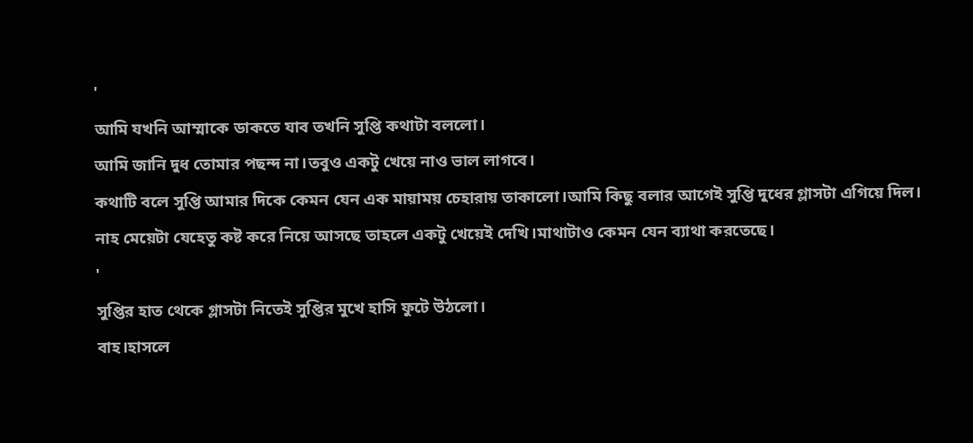'
আমি যখনি আম্মাকে ডাকতে যাব তখনি সুপ্তি কথাটা বললো।
আমি জানি দুধ তোমার পছন্দ না।তবুও একটু খেয়ে নাও ভাল লাগবে।
কথাটি বলে সুপ্তি আমার দিকে কেমন যেন এক মায়াময় চেহারায় তাকালো।আমি কিছু বলার আগেই সুপ্তি দুধের গ্লাসটা এগিয়ে দিল।
নাহ মেয়েটা যেহেতু কষ্ট করে নিয়ে আসছে তাহলে একটু খেয়েই দেখি।মাথাটাও কেমন যেন ব্যাথা করতেছে।
'
সুপ্তির হাত থেকে গ্লাসটা নিতেই সুপ্তির মুখে হাসি ফুটে উঠলো।
বাহ।হাসলে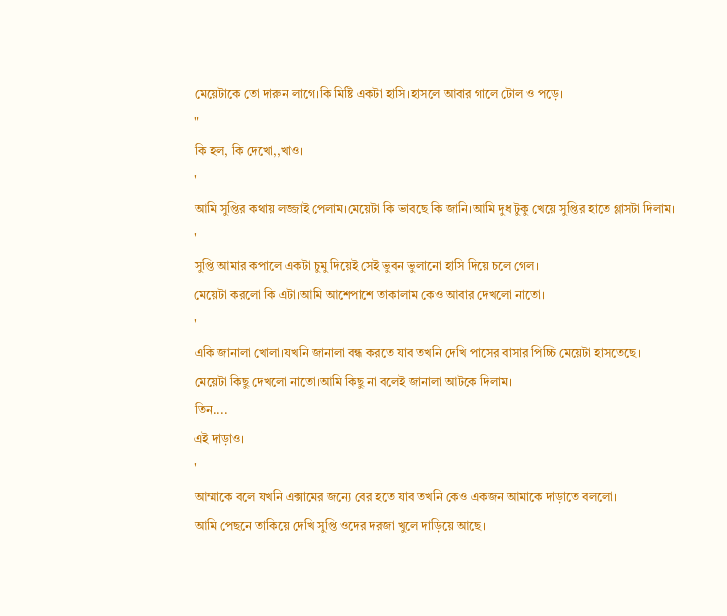মেয়েটাকে তো দারুন লাগে।কি মিষ্টি একটা হাসি।হাসলে আবার গালে টোল ও পড়ে।
"
কি হল, কি দেখো,,খাও।
'
আমি সুপ্তির কথায় লজ্জাই পেলাম।মেয়েটা কি ভাবছে কি জানি।আমি দুধ টুকু খেয়ে সুপ্তির হাতে গ্লাসটা দিলাম।
'
সুপ্তি আমার কপালে একটা চুমু দিয়েই সেই ভুবন ভুলানো হাসি দিয়ে চলে গেল।
মেয়েটা করলো কি এটা।আমি আশেপাশে তাকালাম কেও আবার দেখলো নাতো।
'
একি জানালা খোলা।যখনি জানালা বন্ধ করতে যাব তখনি দেখি পাসের বাসার পিচ্চি মেয়েটা হাসতেছে।
মেয়েটা কিছু দেখলো নাতো।আমি কিছু না বলেই জানালা আটকে দিলাম।
তিন....
এই দাড়াও।
'
আম্মাকে বলে যখনি এক্সামের জন্যে বের হতে যাব তখনি কেও একজন আমাকে দাড়াতে বললো।
আমি পেছনে তাকিয়ে দেখি সুপ্তি ওদের দরজা খুলে দাড়িয়ে আছে।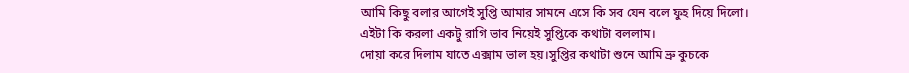আমি কিছু বলার আগেই সুপ্তি আমার সামনে এসে কি সব যেন বলে ফুহ দিয়ে দিলো।
এইটা কি করলা একটু রাগি ভাব নিয়েই সুপ্তিকে কথাটা বললাম।
দোয়া করে দিলাম যাতে এক্সাম ভাল হয়।সুপ্তির কথাটা শুনে আমি ভ্রু কুচকে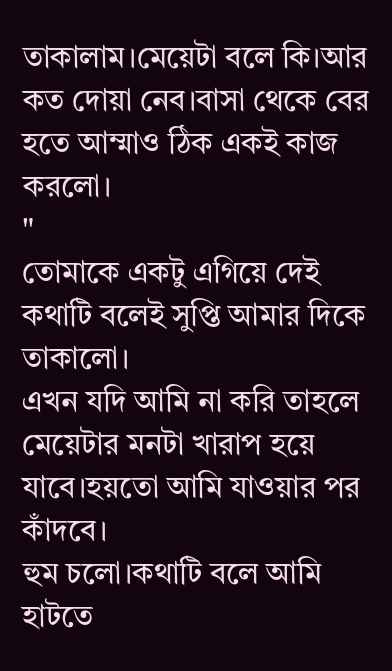তাকালাম।মেয়েটা বলে কি।আর কত দোয়া নেব।বাসা থেকে বের হতে আম্মাও ঠিক একই কাজ করলো।
"
তোমাকে একটু এগিয়ে দেই কথাটি বলেই সুপ্তি আমার দিকে তাকালো।
এখন যদি আমি না করি তাহলে মেয়েটার মনটা খারাপ হয়ে যাবে।হয়তো আমি যাওয়ার পর কাঁদবে।
হুম চলো।কথাটি বলে আমি হাটতে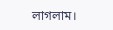লাগলাম।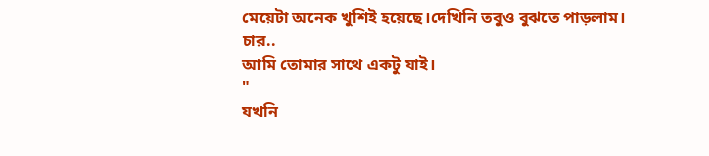মেয়েটা অনেক খুশিই হয়েছে।দেখিনি তবুও বুঝতে পাড়লাম।
চার..
আমি তোমার সাথে একটু যাই।
"
যখনি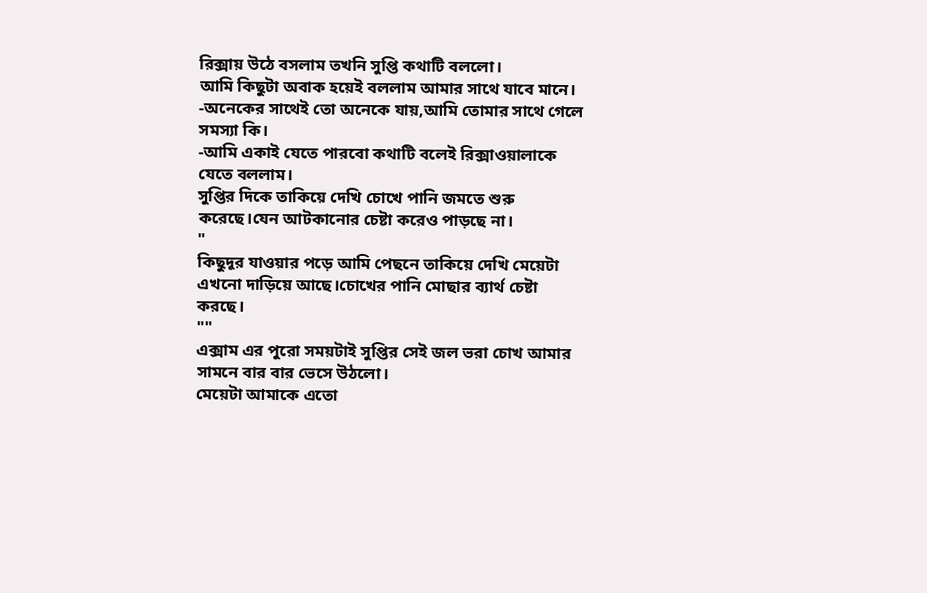রিক্সায় উঠে বসলাম তখনি সুপ্তি কথাটি বললো।
আমি কিছুটা অবাক হয়েই বললাম আমার সাথে যাবে মানে।
-অনেকের সাথেই তো অনেকে যায়,আমি তোমার সাথে গেলে সমস্যা কি।
-আমি একাই যেতে পারবো কথাটি বলেই রিক্সাওয়ালাকে যেতে বললাম।
সুপ্তির দিকে তাকিয়ে দেখি চোখে পানি জমতে শুরু করেছে।যেন আটকানোর চেষ্টা করেও পাড়ছে না।
"
কিছুদূর যাওয়ার পড়ে আমি পেছনে তাকিয়ে দেখি মেয়েটা এখনো দাড়িয়ে আছে।চোখের পানি মোছার ব্যার্থ চেষ্টা করছে।
""
এক্সাম এর পুরো সময়টাই সুপ্তির সেই জল ভরা চোখ আমার সামনে বার বার ভেসে উঠলো।
মেয়েটা আমাকে এতো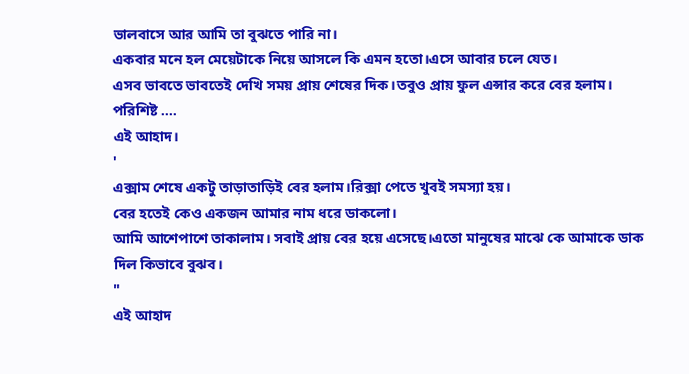ভালবাসে আর আমি তা বুঝতে পারি না।
একবার মনে হল মেয়েটাকে নিয়ে আসলে কি এমন হতো।এসে আবার চলে যেত।
এসব ভাবতে ভাবতেই দেখি সময় প্রায় শেষের দিক।তবুও প্রায় ফুল এন্সার করে বের হলাম।
পরিশিষ্ট ....
এই আহাদ।
'
এক্সাম শেষে একটু তাড়াতাড়িই বের হলাম।রিক্সা পেতে খুবই সমস্যা হয়।
বের হতেই কেও একজন আমার নাম ধরে ডাকলো।
আমি আশেপাশে তাকালাম। সবাই প্রায় বের হয়ে এসেছে।এতো মানুষের মাঝে কে আমাকে ডাক দিল কিভাবে বুঝব।
"
এই আহাদ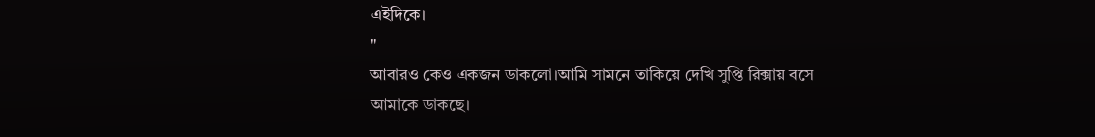এইদিকে।
"
আবারও কেও একজন ডাকলো।আমি সামনে তাকিয়ে দেখি সুপ্তি রিক্সায় বসে আমাকে ডাকছে।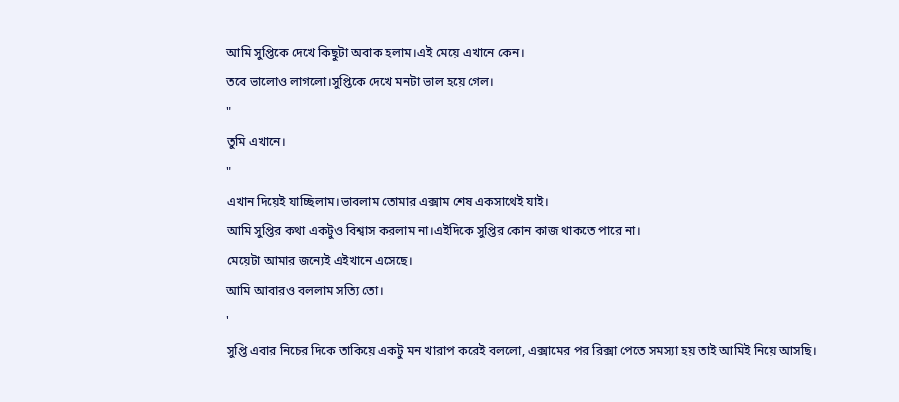আমি সুপ্তিকে দেখে কিছুটা অবাক হলাম।এই মেয়ে এখানে কেন।
তবে ভালোও লাগলো।সুপ্তিকে দেখে মনটা ভাল হয়ে গেল।
"
তুমি এখানে।
"
এখান দিয়েই যাচ্ছিলাম।ভাবলাম তোমার এক্সাম শেষ একসাথেই যাই।
আমি সুপ্তির কথা একটুও বিশ্বাস করলাম না।এইদিকে সুপ্তির কোন কাজ থাকতে পারে না।
মেয়েটা আমার জন্যেই এইখানে এসেছে।
আমি আবারও বললাম সত্যি তো।
'
সুপ্তি এবার নিচের দিকে তাকিয়ে একটু মন খারাপ করেই বললো, এক্সামের পর রিক্সা পেতে সমস্যা হয় তাই আমিই নিয়ে আসছি।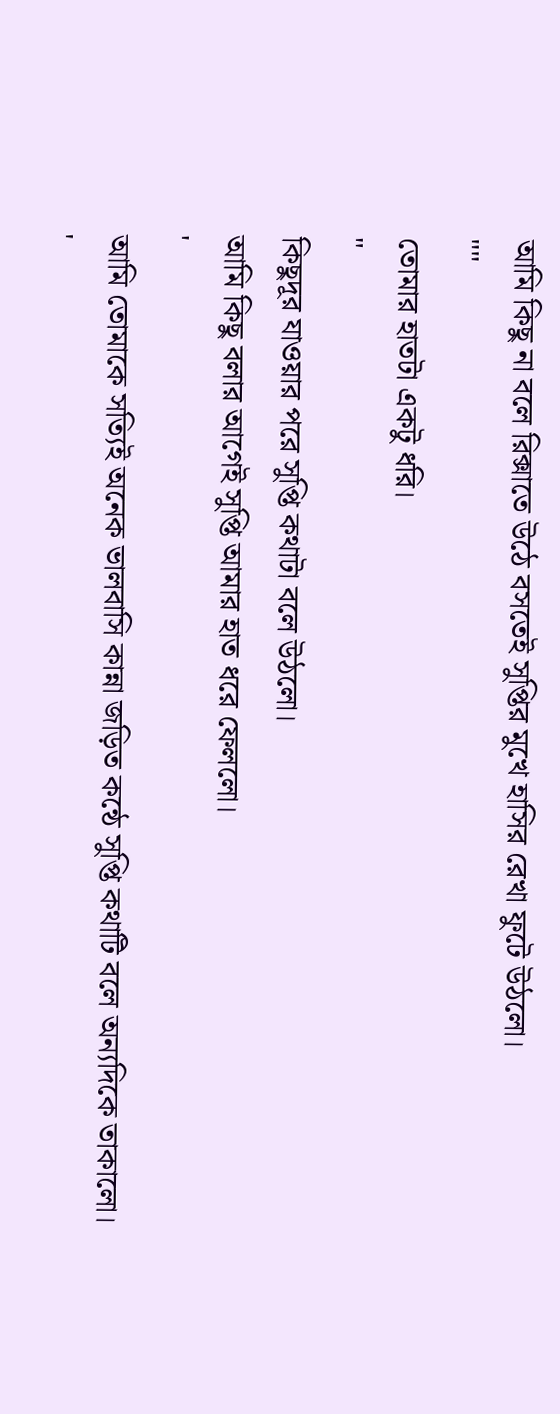আমি কিছু না বলে রিক্সাতে উঠে বসতেই সুপ্তির মুখে হাসির রেখা ফুটে উঠলো।
""
তোমার হাতটা একটু ধরি।
"
কিছুদূর যাওয়ার পরে সুপ্তি কথাটা বলে উঠলো।
আমি কিছু বলার আগেই সুপ্তি আমার হাত ধরে ফেললো।
'
আমি তোমাকে সত্যিই অনেক ভালবাসি কান্না জড়িত কন্ঠে সুপ্তি কথাটি বলে অন্যদিকে তাকালো।
'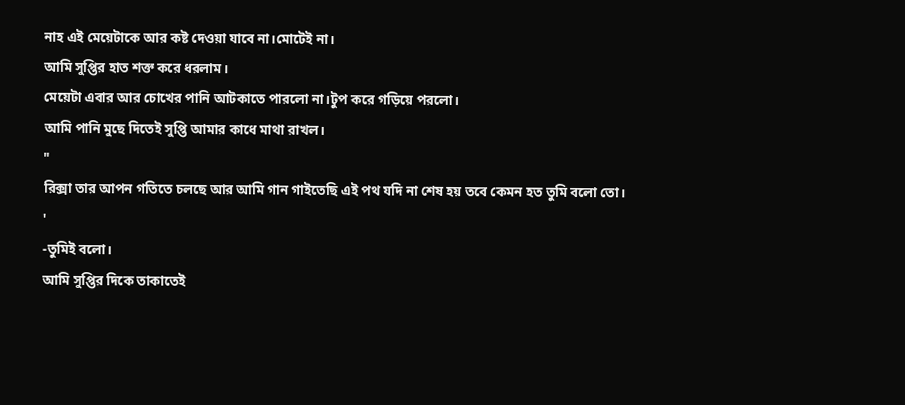নাহ এই মেয়েটাকে আর কষ্ট দেওয়া যাবে না।মোটেই না।
আমি সুপ্তির হাত শক্ত করে ধরলাম।
মেয়েটা এবার আর চোখের পানি আটকাতে পারলো না।টুপ করে গড়িয়ে পরলো।
আমি পানি মুছে দিতেই সুপ্তি আমার কাধে মাথা রাখল।
"
রিক্সা তার আপন গতিতে চলছে আর আমি গান গাইতেছি এই পথ যদি না শেষ হয় তবে কেমন হত তুমি বলো তো।
'
-তুমিই বলো।
আমি সুপ্তির দিকে তাকাতেই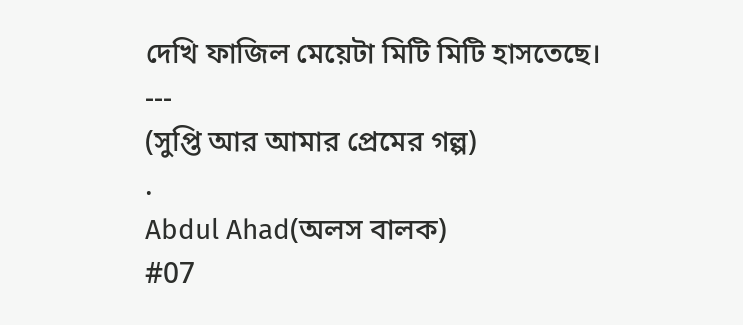দেখি ফাজিল মেয়েটা মিটি মিটি হাসতেছে।
---
(সুপ্তি আর আমার প্রেমের গল্প)
.
Abdul Ahad(অলস বালক)
#07